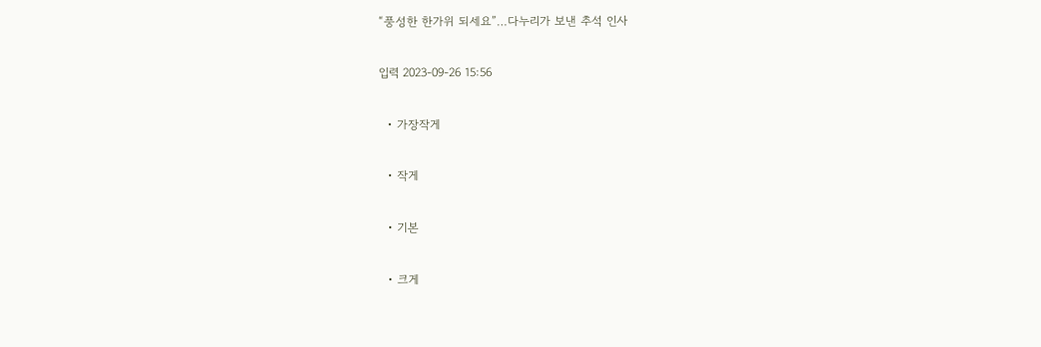“풍성한 한가위 되세요”…다누리가 보낸 추석 인사

입력 2023-09-26 15:56

  • 가장작게

  • 작게

  • 기본

  • 크게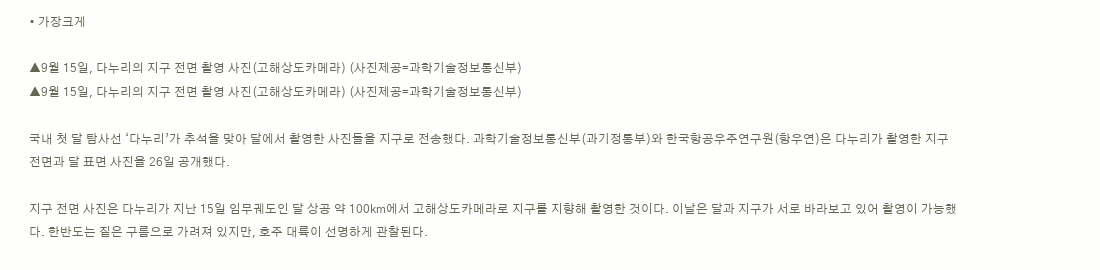• 가장크게

▲9월 15일, 다누리의 지구 전면 촬영 사진(고해상도카메라) (사진제공=과학기술정보통신부)
▲9월 15일, 다누리의 지구 전면 촬영 사진(고해상도카메라) (사진제공=과학기술정보통신부)

국내 첫 달 탐사선 ‘다누리’가 추석을 맞아 달에서 촬영한 사진들을 지구로 전송했다. 과학기술정보통신부(과기정통부)와 한국항공우주연구원(항우연)은 다누리가 촬영한 지구 전면과 달 표면 사진을 26일 공개했다.

지구 전면 사진은 다누리가 지난 15일 임무궤도인 달 상공 약 100㎞에서 고해상도카메라로 지구를 지향해 촬영한 것이다. 이날은 달과 지구가 서로 바라보고 있어 촬영이 가능했다. 한반도는 짙은 구름으로 가려져 있지만, 호주 대륙이 선명하게 관찰된다.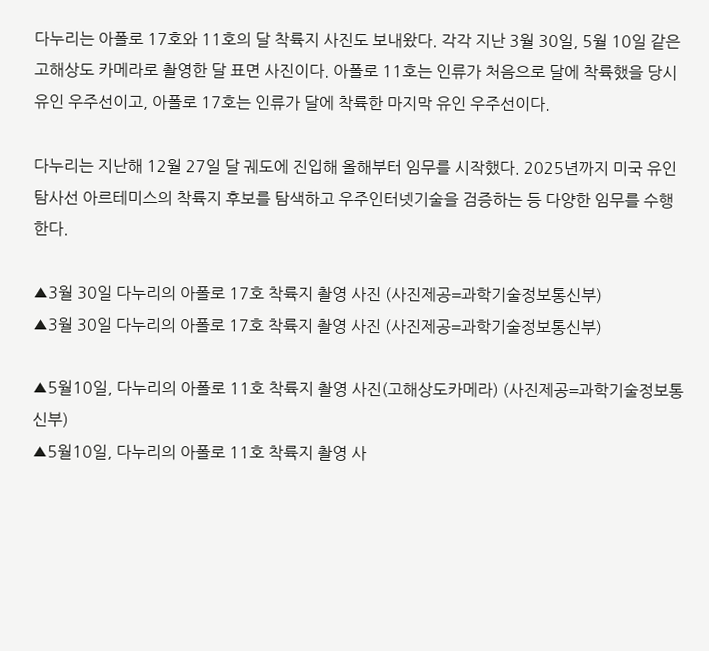다누리는 아폴로 17호와 11호의 달 착륙지 사진도 보내왔다. 각각 지난 3월 30일, 5월 10일 같은 고해상도 카메라로 촬영한 달 표면 사진이다. 아폴로 11호는 인류가 처음으로 달에 착륙했을 당시 유인 우주선이고, 아폴로 17호는 인류가 달에 착륙한 마지막 유인 우주선이다.

다누리는 지난해 12월 27일 달 궤도에 진입해 올해부터 임무를 시작했다. 2025년까지 미국 유인 탐사선 아르테미스의 착륙지 후보를 탐색하고 우주인터넷기술을 검증하는 등 다양한 임무를 수행한다.

▲3월 30일 다누리의 아폴로 17호 착륙지 촬영 사진 (사진제공=과학기술정보통신부)
▲3월 30일 다누리의 아폴로 17호 착륙지 촬영 사진 (사진제공=과학기술정보통신부)

▲5월10일, 다누리의 아폴로 11호 착륙지 촬영 사진(고해상도카메라) (사진제공=과학기술정보통신부)
▲5월10일, 다누리의 아폴로 11호 착륙지 촬영 사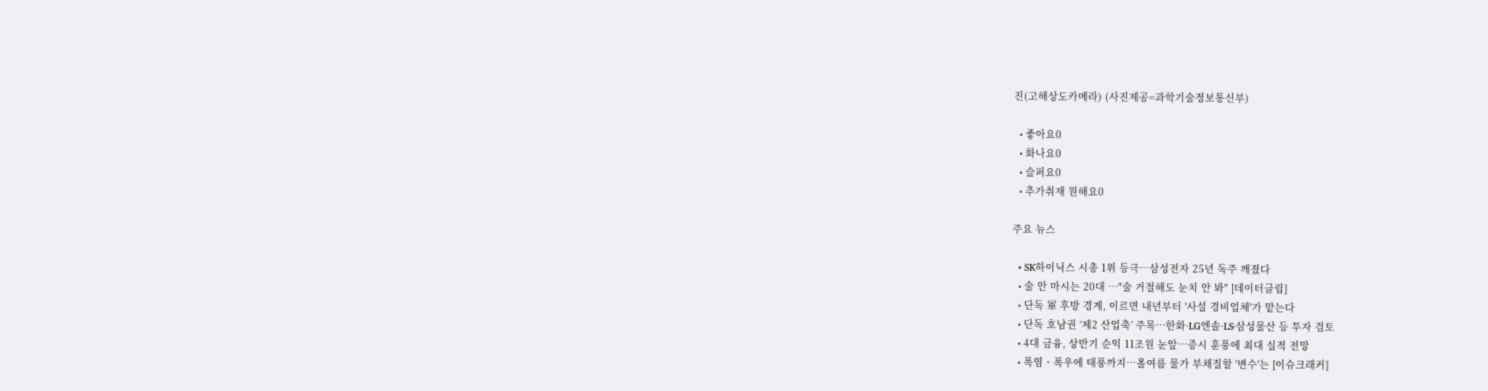진(고해상도카메라) (사진제공=과학기술정보통신부)

  • 좋아요0
  • 화나요0
  • 슬퍼요0
  • 추가취재 원해요0

주요 뉴스

  • SK하이닉스 시총 1위 등극…삼성전자 25년 독주 깨졌다
  • 술 안 마시는 20대 …"술 거절해도 눈치 안 봐" [데이터클립]
  • 단독 軍 후방 경계, 이르면 내년부터 '사설 경비업체'가 맡는다
  • 단독 호남권 ‘제2 산업축’ 주목…한화·LG엔솔·LS·삼성물산 등 투자 검토
  • 4대 금융, 상반기 순익 11조원 눈앞⋯증시 훈풍에 최대 실적 전망
  • 폭염ㆍ폭우에 태풍까지⋯올여름 물가 부채질할 '변수'는 [이슈크래커]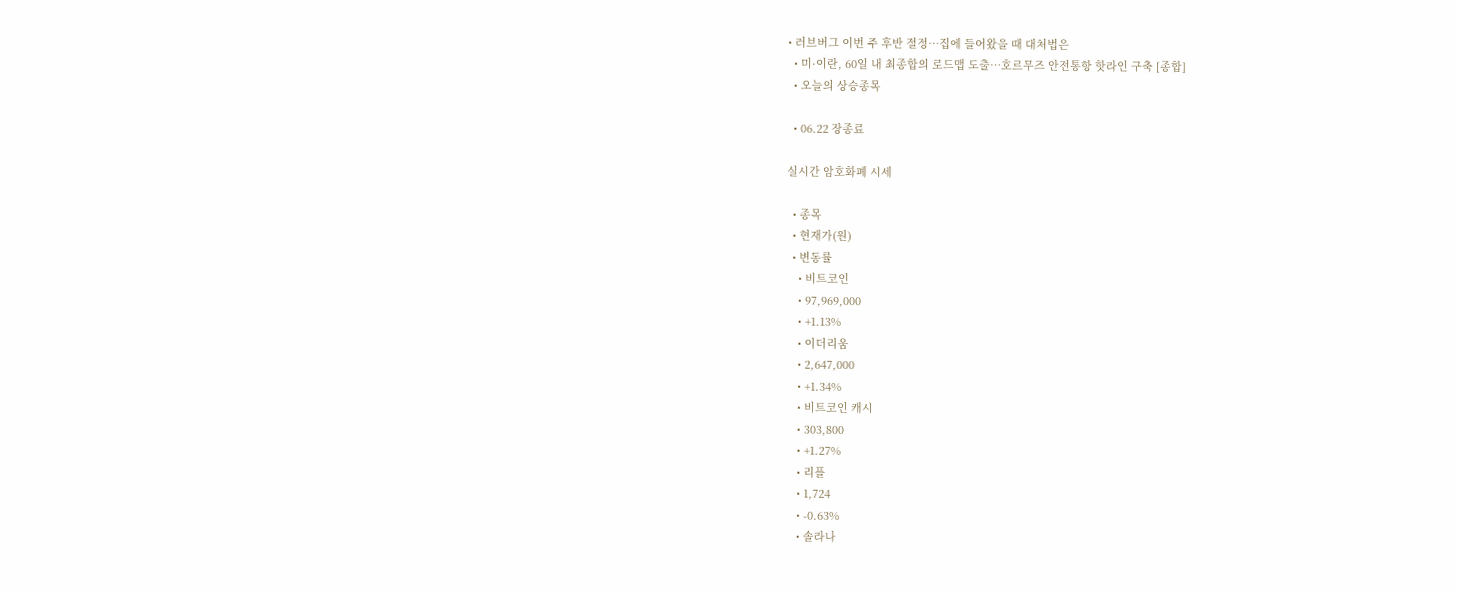• 러브버그 이번 주 후반 절정⋯집에 들어왔을 때 대처법은
  • 미·이란, 60일 내 최종합의 로드맵 도출…호르무즈 안전통항 핫라인 구축 [종합]
  • 오늘의 상승종목

  • 06.22 장종료

실시간 암호화폐 시세

  • 종목
  • 현재가(원)
  • 변동률
    • 비트코인
    • 97,969,000
    • +1.13%
    • 이더리움
    • 2,647,000
    • +1.34%
    • 비트코인 캐시
    • 303,800
    • +1.27%
    • 리플
    • 1,724
    • -0.63%
    • 솔라나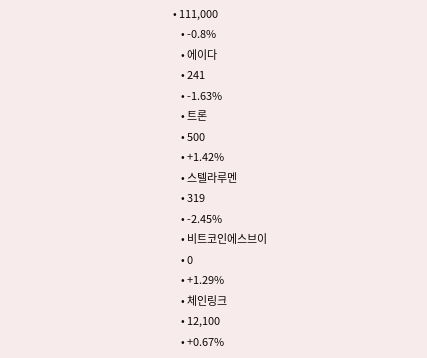• 111,000
    • -0.8%
    • 에이다
    • 241
    • -1.63%
    • 트론
    • 500
    • +1.42%
    • 스텔라루멘
    • 319
    • -2.45%
    • 비트코인에스브이
    • 0
    • +1.29%
    • 체인링크
    • 12,100
    • +0.67%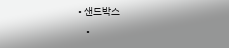• 샌드박스
    •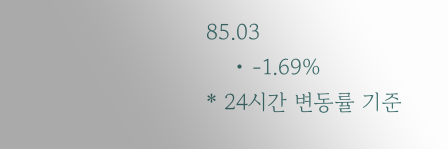85.03
    • -1.69%
* 24시간 변동률 기준